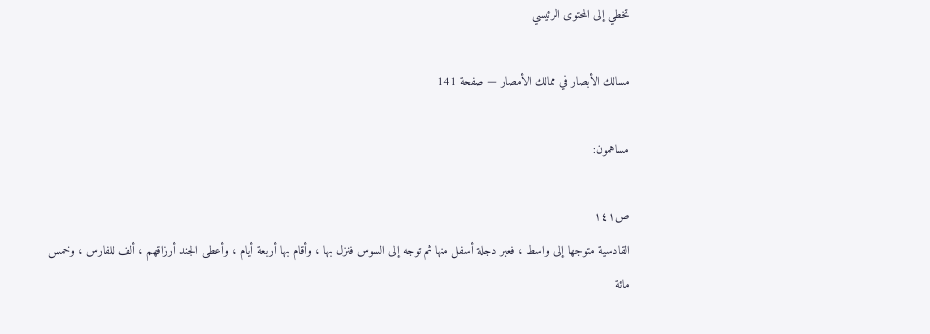تخطي إلى المحتوى الرئيسي

مسالك الأبصار في ممالك الأمصار — صفحة 141

مساهمون:

ص١٤١
القادسية متوجها إلى واسط ، فعبر دجلة أسفل منها ثم توجه إلى السوس فنزل بها ، وأقام بها أربعة أيام ، وأعطى الجند أرزاقهم ، ألف للفارس ، وخمس مائة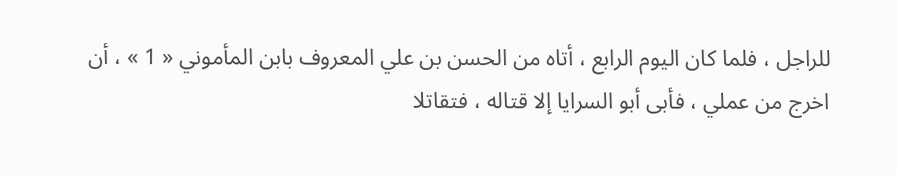للراجل ، فلما كان اليوم الرابع ، أتاه من الحسن بن علي المعروف بابن المأموني « 1 » ، أن اخرج من عملي ، فأبى أبو السرايا إلا قتاله ، فتقاتلا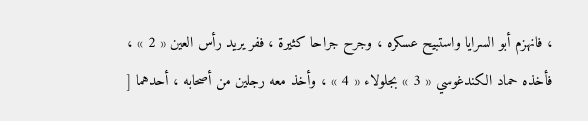، فانهزم أبو السرايا واستبيح عسكره ، وجرح جراحا كثيرة ، ففر يريد رأس العين « 2 » ، فأخذه حماد الكندغوسي « 3 » بجلولاء « 4 » ، وأخذ معه رجلين من أصحابه ، أحدهما [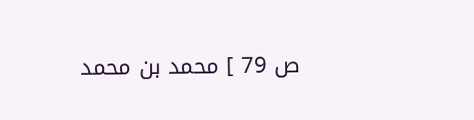ص 79 ] محمد بن محمد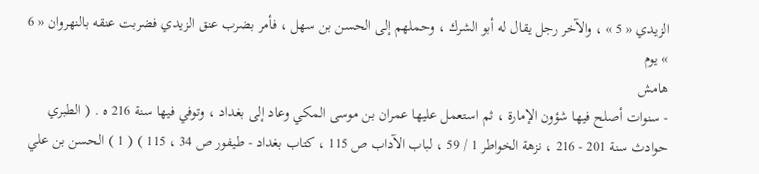الزيدي « 5 » ، والآخر رجل يقال له أبو الشرك ، وحملهم إلى الحسن بن سهل ، فأمر بضرب عنق الزيدي فضربت عنقه بالنهروان « 6 » يوم
هامش
- سنوات أصلح فيها شؤون الإمارة ، ثم استعمل عليها عمران بن موسى المكي وعاد إلى بغداد ، وتوفي فيها سنة 216 ه . ( الطبري حوادث سنة 201 - 216 ، نزهة الخواطر 1 / 59 ، لباب الآداب ص 115 ، كتاب بغداد - طيفور ص 34 ، 115 ) ( 1 ) الحسن بن علي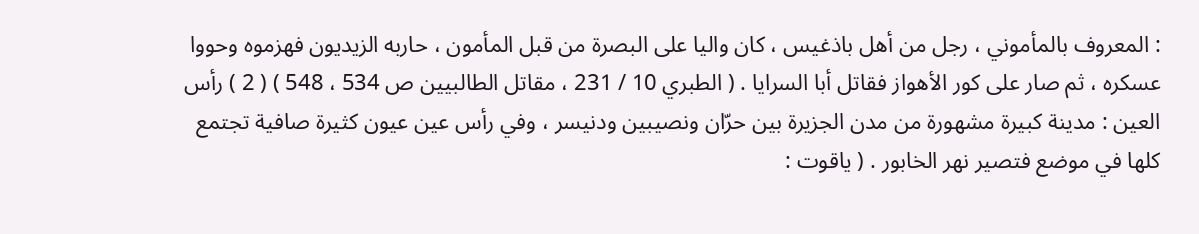: المعروف بالمأموني ، رجل من أهل باذغيس ، كان واليا على البصرة من قبل المأمون ، حاربه الزيديون فهزموه وحووا عسكره ، ثم صار على كور الأهواز فقاتل أبا السرايا . ( الطبري 10 / 231 ، مقاتل الطالبيين ص 534 ، 548 ) ( 2 ) رأس العين : مدينة كبيرة مشهورة من مدن الجزيرة بين حرّان ونصيبين ودنيسر ، وفي رأس عين عيون كثيرة صافية تجتمع كلها في موضع فتصير نهر الخابور . ( ياقوت :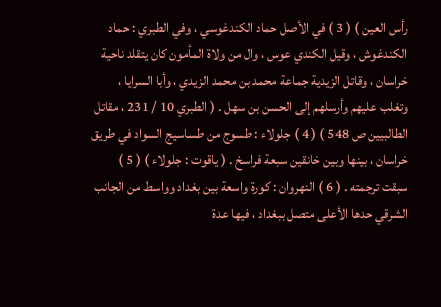رأس العين ) ( 3 ) في الأصل حماد الكندغوسي ، وفي الطبري : حماد الكندغوش ، وقيل الكندي عوس ، وال من ولاة المأمون كان يتقلد ناحية خراسان ، وقاتل الزيدية جماعة محمد بن محمد الزيدي ، وأبا السرايا ، وتغلب عليهم وأرسلهم إلى الحسن بن سهل . ( الطبري 10 / 231 ، مقاتل الطالبيين ص 548 ) ( 4 ) جلولاء : طسوج من طساسيج السواد في طريق خراسان ، بينها وبين خانقين سبعة فراسخ . ( ياقوت : جلولاء ) ( 5 ) سبقت ترجمته . ( 6 ) النهروان : كورة واسعة بين بغداد وواسط من الجانب الشرقي حدها الأعلى متصل ببغداد ، فيها عدة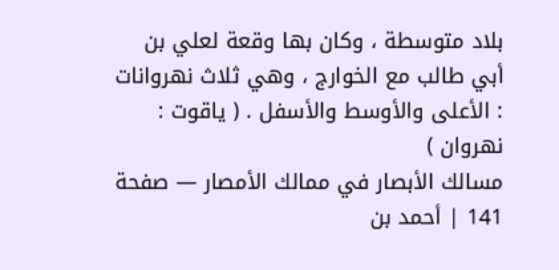بلاد متوسطة ، وكان بها وقعة لعلي بن أبي طالب مع الخوارج ، وهي ثلاث نهروانات : الأعلى والأوسط والأسفل . ( ياقوت : نهروان )
مسالك الأبصار في ممالك الأمصار — صفحة 141 | أحمد بن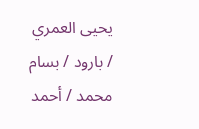يحيى العمري / بارود / بسام محمد / أحمد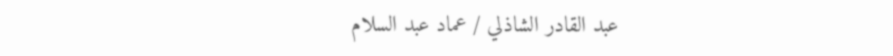عبد القادر الشاذلي / عماد عبد السلام